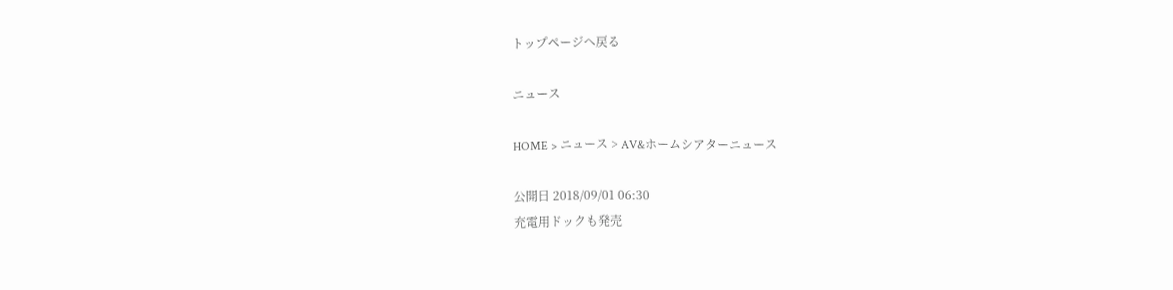トップページへ戻る

ニュース

HOME > ニュース > AV&ホームシアターニュース

公開日 2018/09/01 06:30
充電用ドックも発売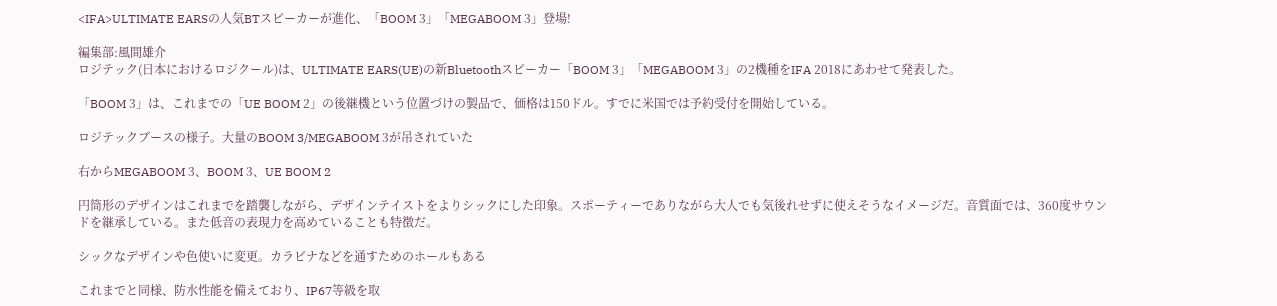<IFA>ULTIMATE EARSの人気BTスピーカーが進化、「BOOM 3」「MEGABOOM 3」登場!

編集部:風間雄介
ロジテック(日本におけるロジクール)は、ULTIMATE EARS(UE)の新Bluetoothスピーカー「BOOM 3」「MEGABOOM 3」の2機種をIFA 2018にあわせて発表した。

「BOOM 3」は、これまでの「UE BOOM 2」の後継機という位置づけの製品で、価格は150ドル。すでに米国では予約受付を開始している。

ロジテックブースの様子。大量のBOOM 3/MEGABOOM 3が吊されていた

右からMEGABOOM 3、BOOM 3、UE BOOM 2

円筒形のデザインはこれまでを踏襲しながら、デザインテイストをよりシックにした印象。スポーティーでありながら大人でも気後れせずに使えそうなイメージだ。音質面では、360度サウンドを継承している。また低音の表現力を高めていることも特徴だ。

シックなデザインや色使いに変更。カラビナなどを通すためのホールもある

これまでと同様、防水性能を備えており、IP67等級を取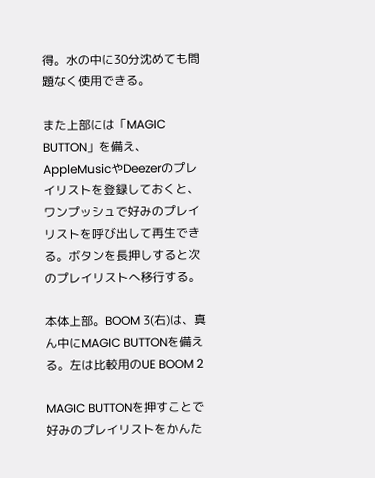得。水の中に30分沈めても問題なく使用できる。

また上部には「MAGIC BUTTON」を備え、AppleMusicやDeezerのプレイリストを登録しておくと、ワンプッシュで好みのプレイリストを呼び出して再生できる。ボタンを長押しすると次のプレイリストへ移行する。

本体上部。BOOM 3(右)は、真ん中にMAGIC BUTTONを備える。左は比較用のUE BOOM 2

MAGIC BUTTONを押すことで好みのプレイリストをかんた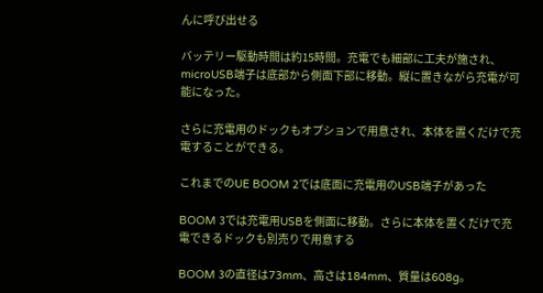んに呼び出せる

バッテリー駆動時間は約15時間。充電でも細部に工夫が施され、microUSB端子は底部から側面下部に移動。縦に置きながら充電が可能になった。

さらに充電用のドックもオプションで用意され、本体を置くだけで充電することができる。

これまでのUE BOOM 2では底面に充電用のUSB端子があった

BOOM 3では充電用USBを側面に移動。さらに本体を置くだけで充電できるドックも別売りで用意する

BOOM 3の直径は73mm、高さは184mm、質量は608g。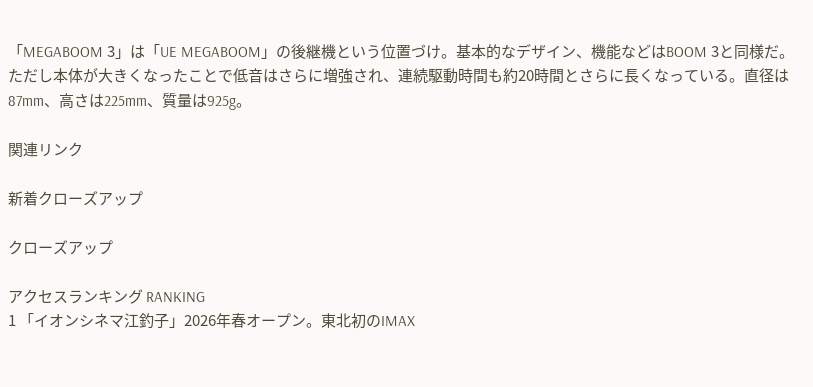「MEGABOOM 3」は「UE MEGABOOM」の後継機という位置づけ。基本的なデザイン、機能などはBOOM 3と同様だ。ただし本体が大きくなったことで低音はさらに増強され、連続駆動時間も約20時間とさらに長くなっている。直径は87mm、高さは225mm、質量は925g。

関連リンク

新着クローズアップ

クローズアップ

アクセスランキング RANKING
1 「イオンシネマ江釣子」2026年春オープン。東北初のIMAX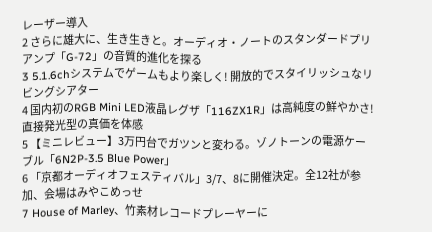レーザー導入
2 さらに雄大に、生き生きと。オーディオ・ノートのスタンダードプリアンプ「G-72」の音質的進化を探る
3 5.1.6chシステムでゲームもより楽しく! 開放的でスタイリッシュなリビングシアター
4 国内初のRGB Mini LED液晶レグザ「116ZX1R」は高純度の鮮やかさ!直接発光型の真価を体感
5 【ミニレビュー】3万円台でガツンと変わる。ゾノトーンの電源ケーブル「6N2P-3.5 Blue Power」
6 「京都オーディオフェスティバル」3/7、8に開催決定。全12社が参加、会場はみやこめっせ
7 House of Marley、竹素材レコードプレーヤーに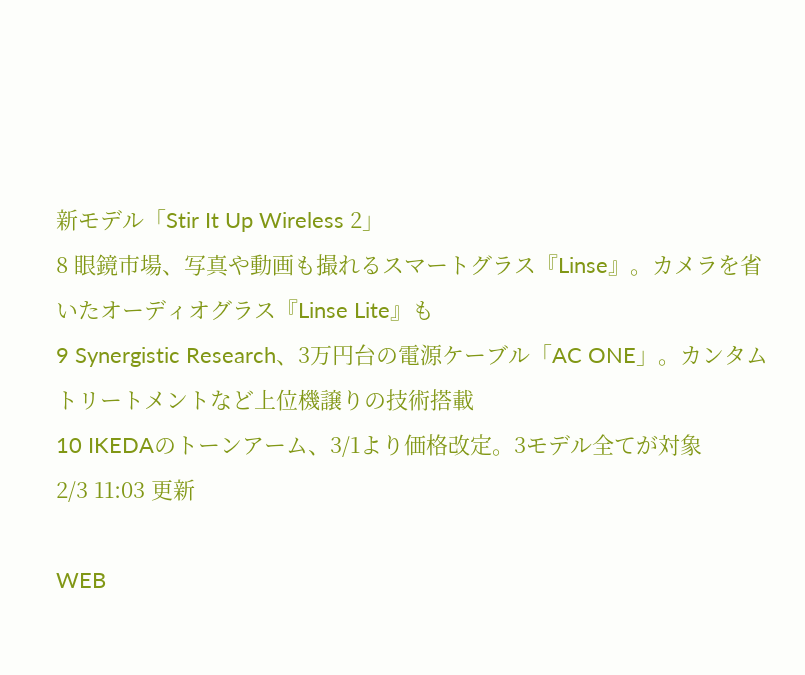新モデル「Stir It Up Wireless 2」
8 眼鏡市場、写真や動画も撮れるスマートグラス『Linse』。カメラを省いたオーディオグラス『Linse Lite』も
9 Synergistic Research、3万円台の電源ケーブル「AC ONE」。カンタムトリートメントなど上位機譲りの技術搭載
10 IKEDAのトーンアーム、3/1より価格改定。3モデル全てが対象
2/3 11:03 更新

WEB